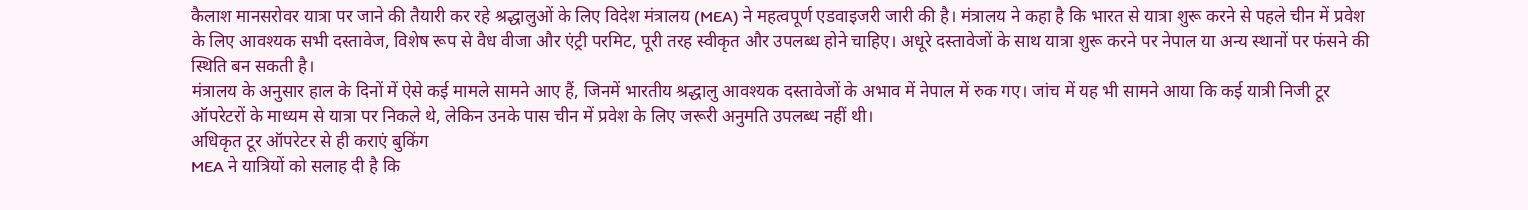कैलाश मानसरोवर यात्रा पर जाने की तैयारी कर रहे श्रद्धालुओं के लिए विदेश मंत्रालय (MEA) ने महत्वपूर्ण एडवाइजरी जारी की है। मंत्रालय ने कहा है कि भारत से यात्रा शुरू करने से पहले चीन में प्रवेश के लिए आवश्यक सभी दस्तावेज, विशेष रूप से वैध वीजा और एंट्री परमिट, पूरी तरह स्वीकृत और उपलब्ध होने चाहिए। अधूरे दस्तावेजों के साथ यात्रा शुरू करने पर नेपाल या अन्य स्थानों पर फंसने की स्थिति बन सकती है।
मंत्रालय के अनुसार हाल के दिनों में ऐसे कई मामले सामने आए हैं, जिनमें भारतीय श्रद्धालु आवश्यक दस्तावेजों के अभाव में नेपाल में रुक गए। जांच में यह भी सामने आया कि कई यात्री निजी टूर ऑपरेटरों के माध्यम से यात्रा पर निकले थे, लेकिन उनके पास चीन में प्रवेश के लिए जरूरी अनुमति उपलब्ध नहीं थी।
अधिकृत टूर ऑपरेटर से ही कराएं बुकिंग
MEA ने यात्रियों को सलाह दी है कि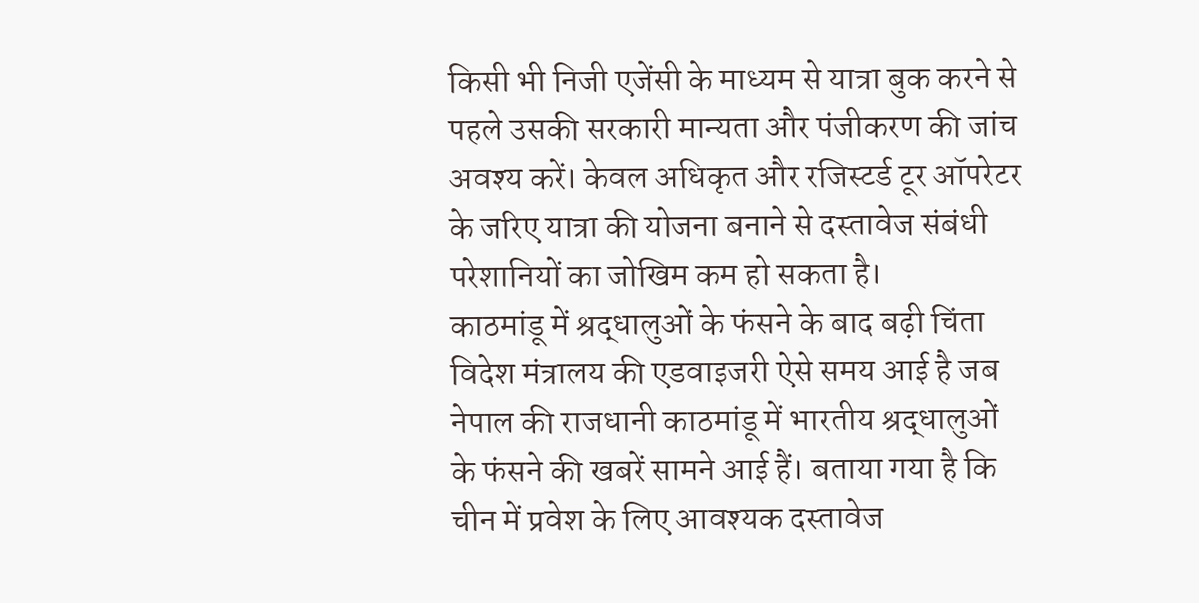किसी भी निजी एजेंसी के माध्यम से यात्रा बुक करने से पहले उसकी सरकारी मान्यता और पंजीकरण की जांच अवश्य करें। केवल अधिकृत और रजिस्टर्ड टूर ऑपरेटर के जरिए यात्रा की योजना बनाने से दस्तावेज संबंधी परेशानियों का जोखिम कम हो सकता है।
काठमांडू में श्रद्धालुओं के फंसने के बाद बढ़ी चिंता
विदेश मंत्रालय की एडवाइजरी ऐसे समय आई है जब नेपाल की राजधानी काठमांडू में भारतीय श्रद्धालुओं के फंसने की खबरें सामने आई हैं। बताया गया है कि चीन में प्रवेश के लिए आवश्यक दस्तावेज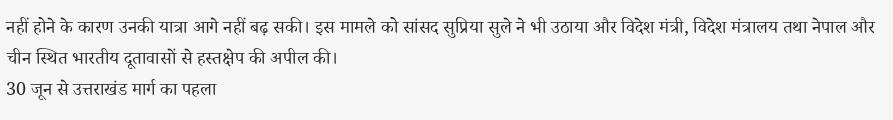नहीं होने के कारण उनकी यात्रा आगे नहीं बढ़ सकी। इस मामले को सांसद सुप्रिया सुले ने भी उठाया और विदेश मंत्री, विदेश मंत्रालय तथा नेपाल और चीन स्थित भारतीय दूतावासों से हस्तक्षेप की अपील की।
30 जून से उत्तराखंड मार्ग का पहला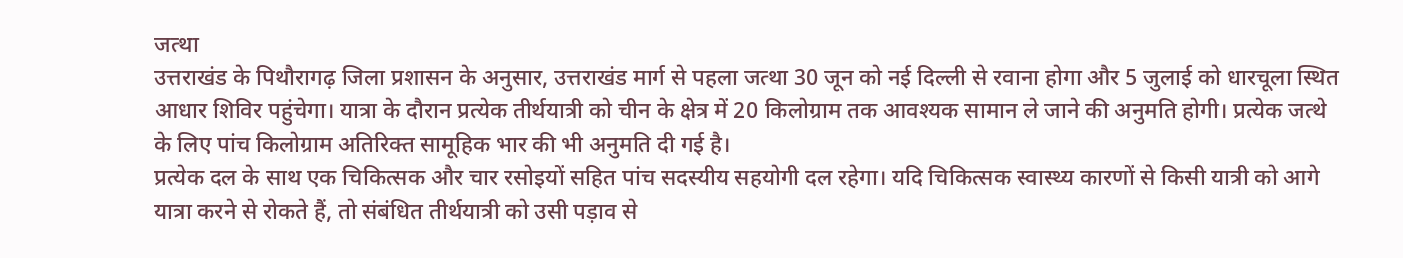जत्था
उत्तराखंड के पिथौरागढ़ जिला प्रशासन के अनुसार, उत्तराखंड मार्ग से पहला जत्था 30 जून को नई दिल्ली से रवाना होगा और 5 जुलाई को धारचूला स्थित आधार शिविर पहुंचेगा। यात्रा के दौरान प्रत्येक तीर्थयात्री को चीन के क्षेत्र में 20 किलोग्राम तक आवश्यक सामान ले जाने की अनुमति होगी। प्रत्येक जत्थे के लिए पांच किलोग्राम अतिरिक्त सामूहिक भार की भी अनुमति दी गई है।
प्रत्येक दल के साथ एक चिकित्सक और चार रसोइयों सहित पांच सदस्यीय सहयोगी दल रहेगा। यदि चिकित्सक स्वास्थ्य कारणों से किसी यात्री को आगे यात्रा करने से रोकते हैं, तो संबंधित तीर्थयात्री को उसी पड़ाव से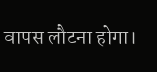वापस लौटना होगा।